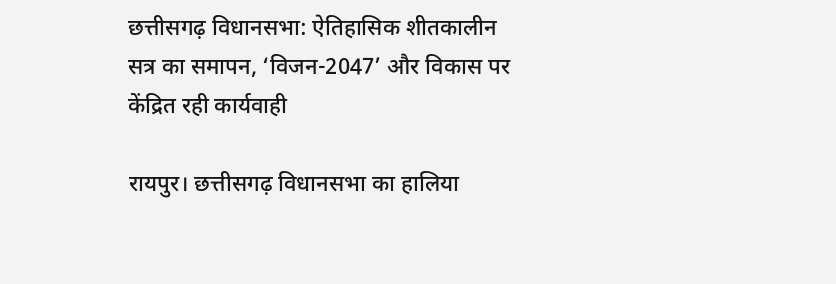छत्तीसगढ़ विधानसभा: ऐतिहासिक शीतकालीन सत्र का समापन, ‘विजन-2047’ और विकास पर केंद्रित रही कार्यवाही

रायपुर। छत्तीसगढ़ विधानसभा का हालिया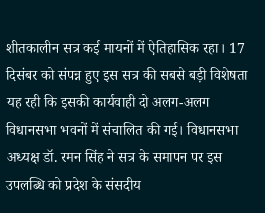शीतकालीन सत्र कई मायनों में ऐतिहासिक रहा। 17 दिसंबर को संपन्न हुए इस सत्र की सबसे बड़ी विशेषता यह रही कि इसकी कार्यवाही दो अलग-अलग विधानसभा भवनों में संचालित की गई। विधानसभा अध्यक्ष डॉ. रमन सिंह ने सत्र के समापन पर इस उपलब्धि को प्रदेश के संसदीय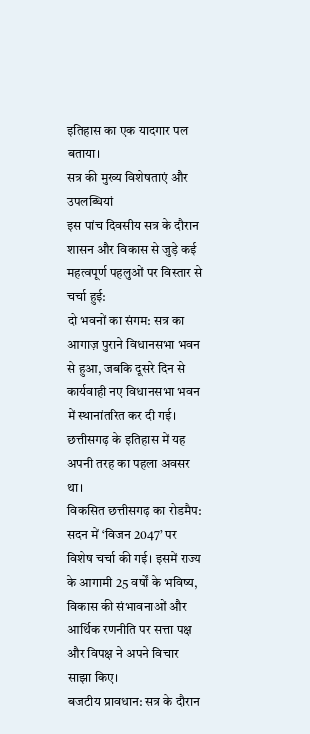इतिहास का एक यादगार पल बताया।
सत्र की मुख्य विशेषताएं और उपलब्धियां
इस पांच दिवसीय सत्र के दौरान शासन और विकास से जुड़े कई महत्वपूर्ण पहलुओं पर विस्तार से चर्चा हुई:
दो भवनों का संगम: सत्र का आगाज़ पुराने विधानसभा भवन से हुआ, जबकि दूसरे दिन से कार्यवाही नए विधानसभा भवन में स्थानांतरित कर दी गई। छत्तीसगढ़ के इतिहास में यह अपनी तरह का पहला अवसर था।
विकसित छत्तीसगढ़ का रोडमैप: सदन में ‘विजन 2047’ पर विशेष चर्चा की गई। इसमें राज्य के आगामी 25 वर्षों के भविष्य, विकास की संभावनाओं और आर्थिक रणनीति पर सत्ता पक्ष और विपक्ष ने अपने विचार साझा किए।
बजटीय प्रावधान: सत्र के दौरान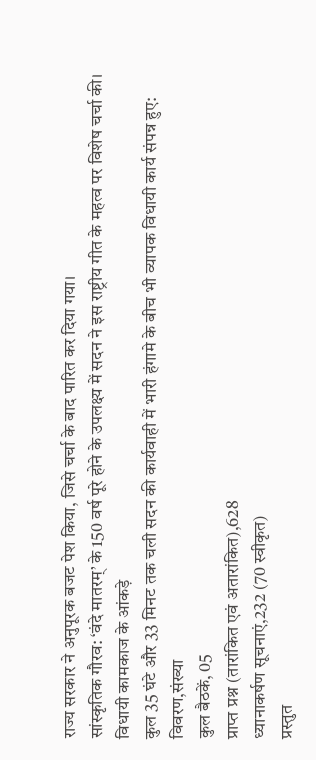राज्य सरकार ने अनुपूरक बजट पेश किया, जिसे चर्चा के बाद पारित कर दिया गया।
सांस्कृतिक गौरव: ‘वंदे मातरम्’ के 150 वर्ष पूरे होने के उपलक्ष्य में सदन ने इस राष्ट्रीय गीत के महत्व पर विशेष चर्चा की।
विधायी कामकाज के आंकड़े
कुल 35 घंटे और 33 मिनट तक चली सदन की कार्यवाही में भारी हंगामे के बीच भी व्यापक विधायी कार्य संपन्न हुए:
विवरण,संख्या
कुल बैठकें, 05
प्राप्त प्रश्न (तारांकित एवं अतारांकित),628
ध्यानाकर्षण सूचनाएं,232 (70 स्वीकृत)
प्रस्तुत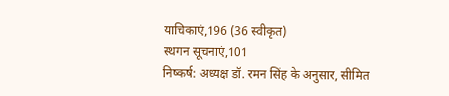याचिकाएं,196 (36 स्वीकृत)
स्थगन सूचनाएं,101
निष्कर्ष: अध्यक्ष डॉ. रमन सिंह के अनुसार, सीमित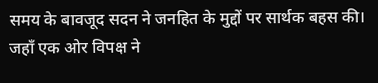समय के बावजूद सदन ने जनहित के मुद्दों पर सार्थक बहस की। जहाँ एक ओर विपक्ष ने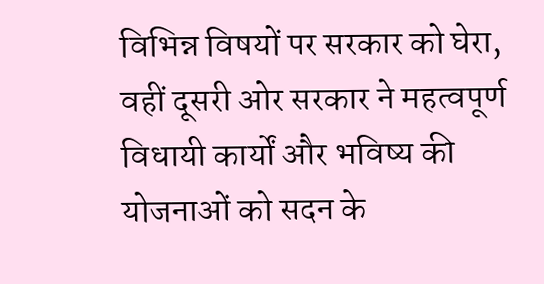विभिन्न विषयों पर सरकार को घेरा, वहीं दूसरी ओर सरकार ने महत्वपूर्ण विधायी कार्यों और भविष्य की योजनाओं को सदन के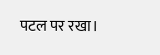पटल पर रखा।